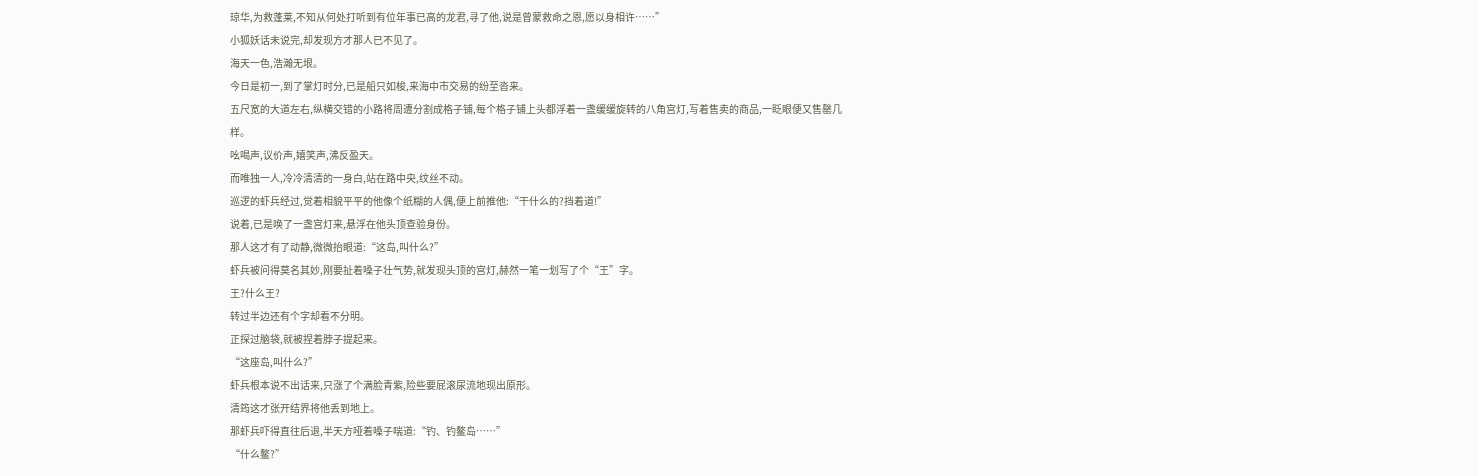琼华,为救蓬莱,不知从何处打听到有位年事已高的龙君,寻了他,说是曾蒙救命之恩,愿以身相许……”
小狐妖话未说完,却发现方才那人已不见了。
海天一色,浩瀚无垠。
今日是初一,到了掌灯时分,已是船只如梭,来海中市交易的纷至沓来。
五尺宽的大道左右,纵横交错的小路将周遭分割成格子铺,每个格子铺上头都浮着一盏缓缓旋转的八角宫灯,写着售卖的商品,一眨眼便又售罄几样。
吆喝声,议价声,嬉笑声,沸反盈天。
而唯独一人,冷冷清清的一身白,站在路中央,纹丝不动。
巡逻的虾兵经过,觉着相貌平平的他像个纸糊的人偶,便上前推他:“干什么的?挡着道!”
说着,已是唤了一盏宫灯来,悬浮在他头顶查验身份。
那人这才有了动静,微微抬眼道:“这岛,叫什么?”
虾兵被问得莫名其妙,刚要扯着嗓子壮气势,就发现头顶的宫灯,赫然一笔一划写了个“王”字。
王?什么王?
转过半边还有个字却看不分明。
正探过脑袋,就被捏着脖子提起来。
“这座岛,叫什么?”
虾兵根本说不出话来,只涨了个满脸青紫,险些要屁滚尿流地现出原形。
清筠这才张开结界将他丢到地上。
那虾兵吓得直往后退,半天方哑着嗓子喘道:“钓、钓鳌岛……”
“什么鳌?”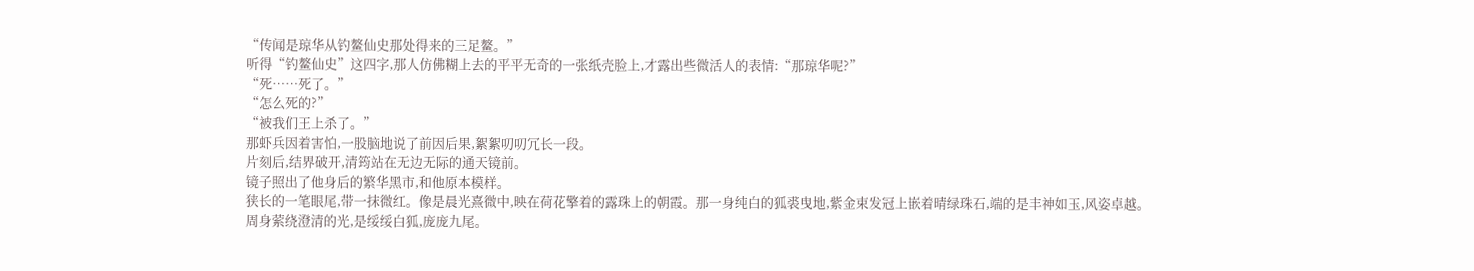“传闻是琼华从钓鳌仙史那处得来的三足鳌。”
听得“钓鳌仙史”这四字,那人仿佛糊上去的平平无奇的一张纸壳脸上,才露出些微活人的表情:“那琼华呢?”
“死……死了。”
“怎么死的?”
“被我们王上杀了。”
那虾兵因着害怕,一股脑地说了前因后果,絮絮叨叨冗长一段。
片刻后,结界破开,清筠站在无边无际的通天镜前。
镜子照出了他身后的繁华黑市,和他原本模样。
狭长的一笔眼尾,带一抹微红。像是晨光熹微中,映在荷花擎着的露珠上的朝霞。那一身纯白的狐裘曳地,紫金束发冠上嵌着晴绿珠石,端的是丰神如玉,风姿卓越。
周身萦绕澄清的光,是绥绥白狐,庞庞九尾。